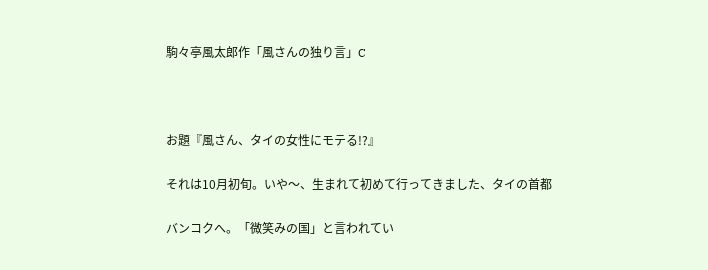駒々亭風太郎作「風さんの独り言」C



お題『風さん、タイの女性にモテる!?』

それは10月初旬。いや〜、生まれて初めて行ってきました、タイの首都

バンコクへ。「微笑みの国」と言われてい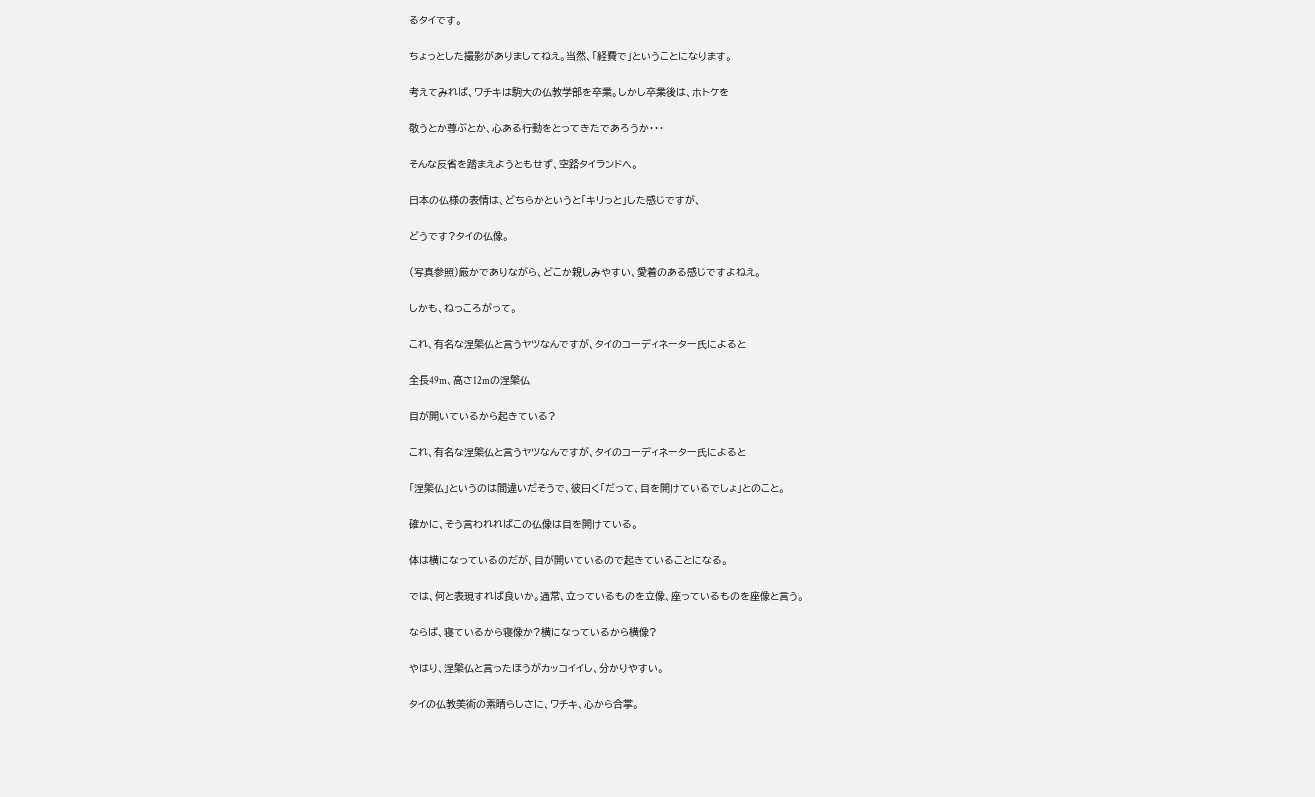るタイです。

ちょっとした撮影がありましてねえ。当然、「経費で」ということになります。

考えてみれば、ワチキは駒大の仏教学部を卒業。しかし卒業後は、ホトケを

敬うとか尊ぶとか、心ある行動をとってきたであろうか・・・

そんな反省を踏まえようともせず、空路タイランドへ。

日本の仏様の表情は、どちらかというと「キリっと」した感じですが、

どうです?タイの仏像。

(写真参照)厳かでありながら、どこか親しみやすい、愛着のある感じですよねえ。

しかも、ねっころがって。

これ、有名な涅槃仏と言うヤツなんですが、タイのコーディネーター氏によると

全長49m、高さ12mの涅槃仏

目が開いているから起きている?

これ、有名な涅槃仏と言うヤツなんですが、タイのコーディネーター氏によると

「涅槃仏」というのは間違いだそうで、彼曰く「だって、目を開けているでしょ」とのこと。

確かに、そう言われればこの仏像は目を開けている。

体は横になっているのだが、目が開いているので起きていることになる。

では、何と表現すれば良いか。通常、立っているものを立像、座っているものを座像と言う。

ならば、寝ているから寝像か?横になっているから横像?

やはり、涅槃仏と言ったほうがカッコイイし、分かりやすい。

タイの仏教美術の素晴らしさに、ワチキ、心から合掌。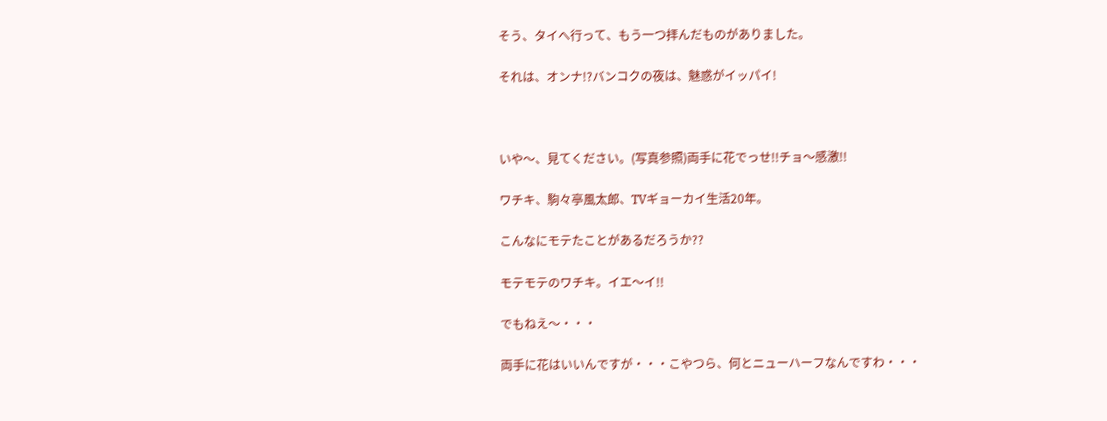そう、タイへ行って、もう一つ拝んだものがありました。

それは、オンナ!?バンコクの夜は、魅惑がイッパイ!



いや〜、見てください。(写真参照)両手に花でっせ!!チョ〜感激!!

ワチキ、駒々亭風太郎、TVギョーカイ生活20年。

こんなにモテたことがあるだろうか??

モテモテのワチキ。イエ〜イ!!

でもねえ〜・・・

両手に花はいいんですが・・・こやつら、何とニューハーフなんですわ・・・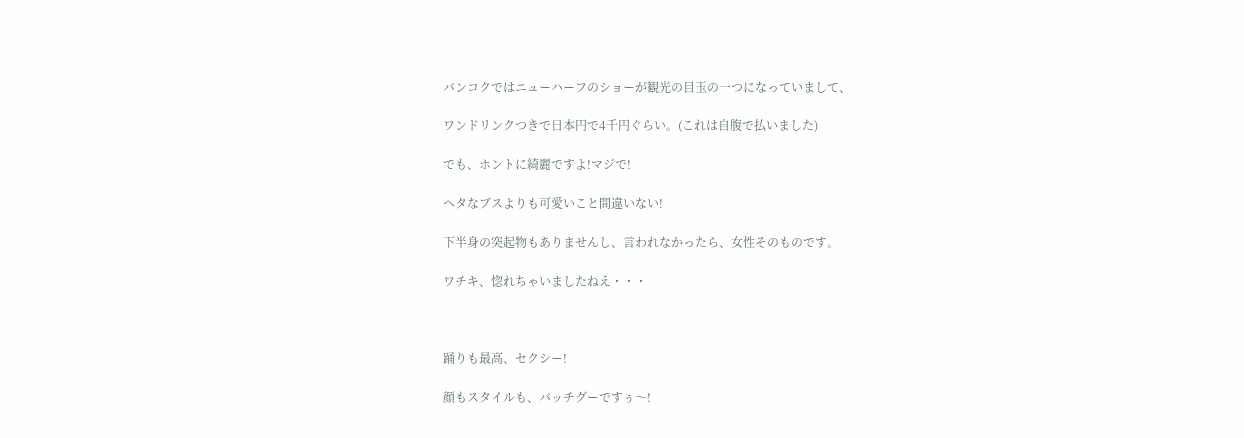バンコクではニューハーフのショーが観光の目玉の一つになっていまして、

ワンドリンクつきで日本円で4千円ぐらい。(これは自腹で払いました)

でも、ホントに綺麗ですよ!マジで!

ヘタなブスよりも可愛いこと間違いない!

下半身の突起物もありませんし、言われなかったら、女性そのものです。

ワチキ、惚れちゃいましたねえ・・・



踊りも最高、セクシー!

顔もスタイルも、バッチグーですぅ〜!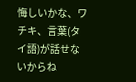悔しいかな、ワチキ、言葉(タイ語)が話せないからね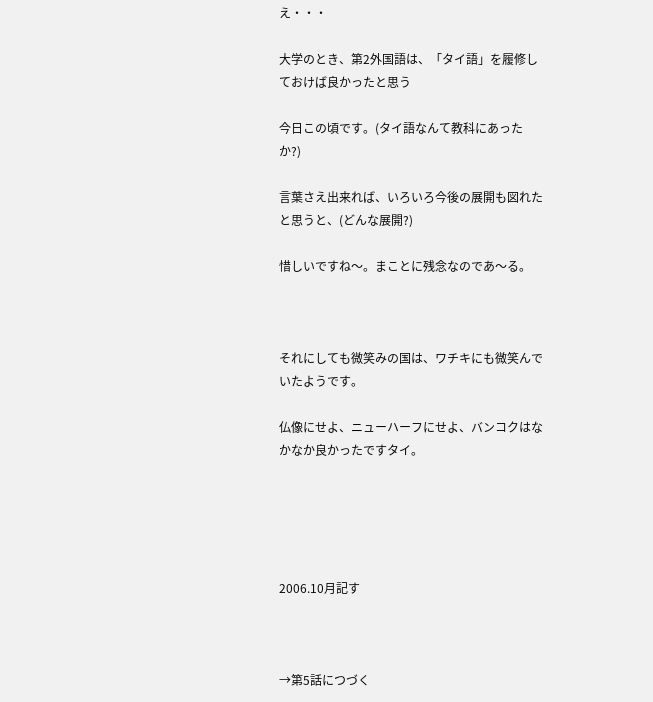え・・・

大学のとき、第2外国語は、「タイ語」を履修しておけば良かったと思う

今日この頃です。(タイ語なんて教科にあったか?)

言葉さえ出来れば、いろいろ今後の展開も図れたと思うと、(どんな展開?)

惜しいですね〜。まことに残念なのであ〜る。



それにしても微笑みの国は、ワチキにも微笑んでいたようです。

仏像にせよ、ニューハーフにせよ、バンコクはなかなか良かったですタイ。





2006.10月記す



→第5話につづく